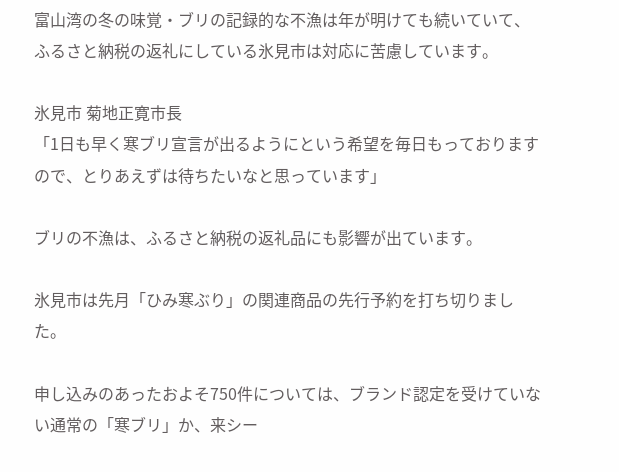富山湾の冬の味覚・ブリの記録的な不漁は年が明けても続いていて、ふるさと納税の返礼にしている氷見市は対応に苦慮しています。

氷見市 菊地正寛市長
「1日も早く寒ブリ宣言が出るようにという希望を毎日もっておりますので、とりあえずは待ちたいなと思っています」

ブリの不漁は、ふるさと納税の返礼品にも影響が出ています。

氷見市は先月「ひみ寒ぶり」の関連商品の先行予約を打ち切りました。

申し込みのあったおよそ750件については、ブランド認定を受けていない通常の「寒ブリ」か、来シー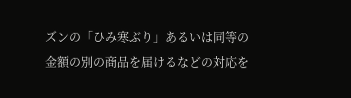ズンの「ひみ寒ぶり」あるいは同等の金額の別の商品を届けるなどの対応を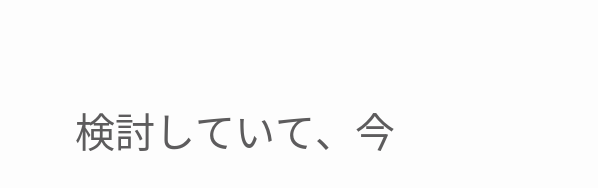検討していて、今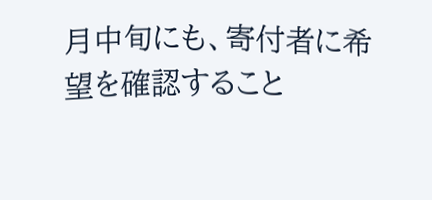月中旬にも、寄付者に希望を確認すること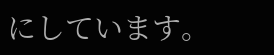にしています。